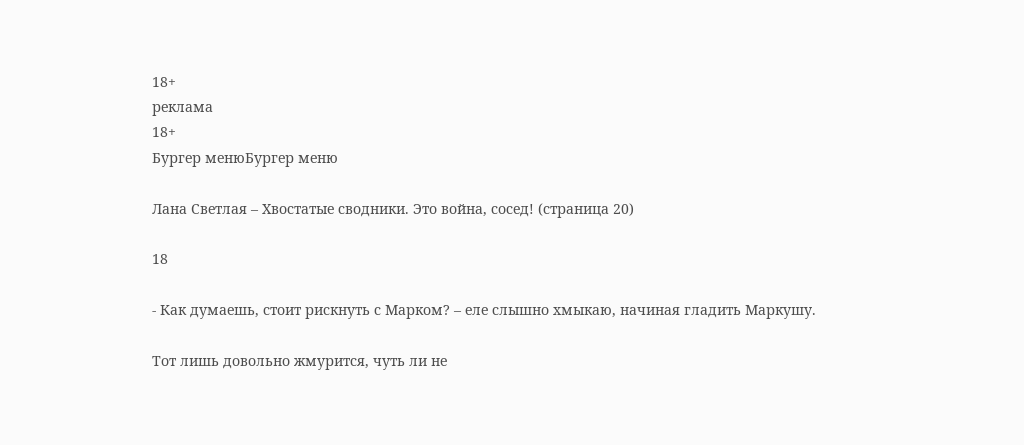18+
реклама
18+
Бургер менюБургер меню

Лана Светлая – Хвостатые сводники. Это война, сосед! (страница 20)

18

- Как думаешь, стоит рискнуть с Марком? – еле слышно хмыкаю, начиная гладить Маркушу.

Тот лишь довольно жмурится, чуть ли не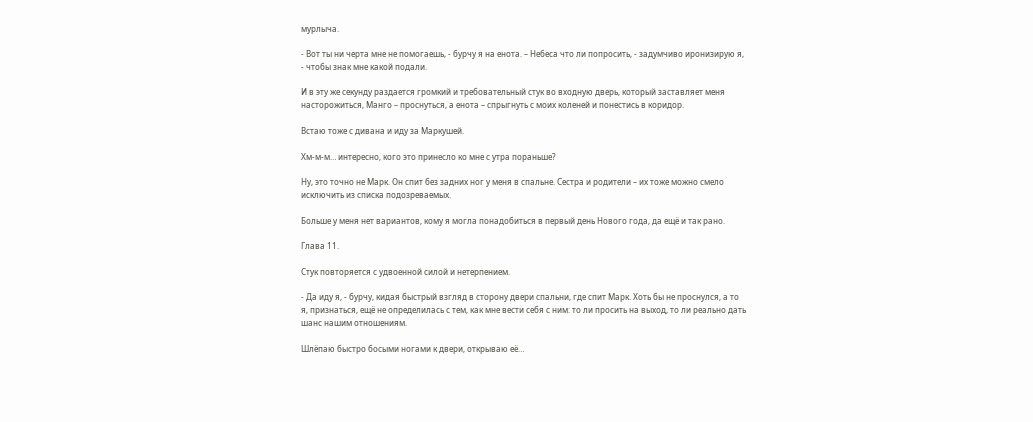мурлыча.

- Вот ты ни черта мне не помогаешь, - бурчу я на енота. – Небеса что ли попросить, - задумчиво иронизирую я, - чтобы знак мне какой подали.

И в эту же секунду раздается громкий и требовательный стук во входную дверь, который заставляет меня насторожиться, Манго – проснуться, а енота – спрыгнуть с моих коленей и понестись в коридор.

Встаю тоже с дивана и иду за Маркушей.

Хм-м-м… интересно, кого это принесло ко мне с утра пораньше?

Ну, это точно не Марк. Он спит без задних ног у меня в спальне. Сестра и родители – их тоже можно смело исключить из списка подозреваемых.

Больше у меня нет вариантов, кому я могла понадобиться в первый день Нового года, да ещё и так рано.

Глава 11.

Стук повторяется с удвоенной силой и нетерпением.

- Да иду я, - бурчу, кидая быстрый взгляд в сторону двери спальни, где спит Марк. Хоть бы не проснулся, а то я, признаться, ещё не определилась с тем, как мне вести себя с ним: то ли просить на выход, то ли реально дать шанс нашим отношениям.

Шлёпаю быстро босыми ногами к двери, открываю её…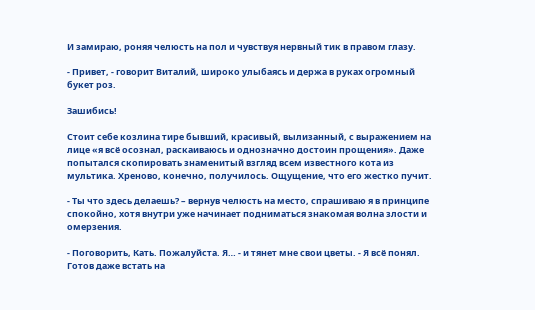И замираю, роняя челюсть на пол и чувствуя нервный тик в правом глазу.

- Привет, - говорит Виталий, широко улыбаясь и держа в руках огромный букет роз.

Зашибись!

Стоит себе козлина тире бывший, красивый, вылизанный, с выражением на лице «я всё осознал, раскаиваюсь и однозначно достоин прощения». Даже попытался скопировать знаменитый взгляд всем известного кота из мультика. Хреново, конечно, получилось. Ощущение, что его жестко пучит.

- Ты что здесь делаешь? – вернув челюсть на место, спрашиваю я в принципе спокойно, хотя внутри уже начинает подниматься знакомая волна злости и омерзения.

- Поговорить, Кать. Пожалуйста. Я… - и тянет мне свои цветы. - Я всё понял. Готов даже встать на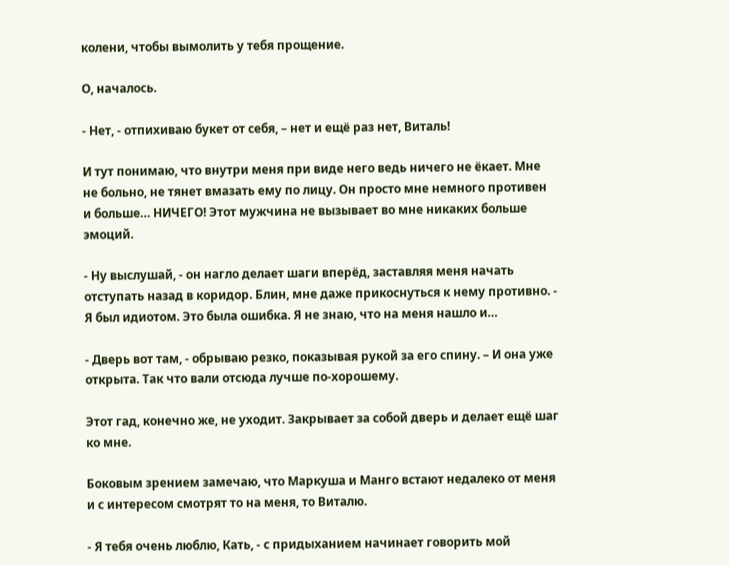колени, чтобы вымолить у тебя прощение.

О, началось.

- Нет, - отпихиваю букет от себя, – нет и ещё раз нет, Виталь!

И тут понимаю, что внутри меня при виде него ведь ничего не ёкает. Мне не больно, не тянет вмазать ему по лицу. Он просто мне немного противен и больше… НИЧЕГО! Этот мужчина не вызывает во мне никаких больше эмоций.

- Ну выслушай, - он нагло делает шаги вперёд, заставляя меня начать отступать назад в коридор. Блин, мне даже прикоснуться к нему противно. - Я был идиотом. Это была ошибка. Я не знаю, что на меня нашло и…

- Дверь вот там, - обрываю резко, показывая рукой за его спину. – И она уже открыта. Так что вали отсюда лучше по-хорошему.

Этот гад, конечно же, не уходит. Закрывает за собой дверь и делает ещё шаг ко мне.

Боковым зрением замечаю, что Маркуша и Манго встают недалеко от меня и с интересом смотрят то на меня, то Виталю.

- Я тебя очень люблю, Кать, - с придыханием начинает говорить мой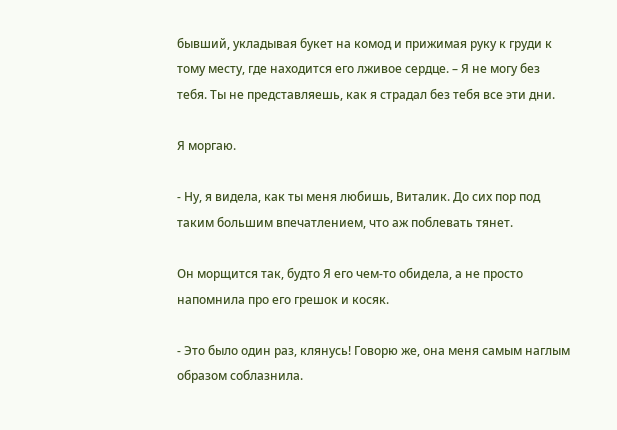бывший, укладывая букет на комод и прижимая руку к груди к тому месту, где находится его лживое сердце. – Я не могу без тебя. Ты не представляешь, как я страдал без тебя все эти дни.

Я моргаю.

- Ну, я видела, как ты меня любишь, Виталик. До сих пор под таким большим впечатлением, что аж поблевать тянет.

Он морщится так, будто Я его чем-то обидела, а не просто напомнила про его грешок и косяк.

- Это было один раз, клянусь! Говорю же, она меня самым наглым образом соблазнила.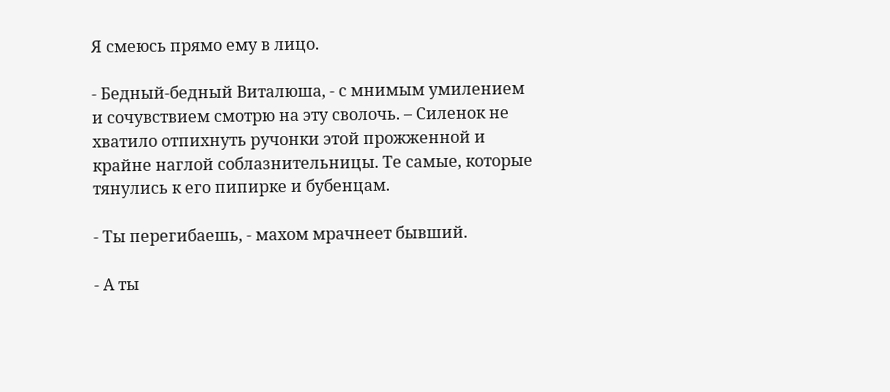Я смеюсь прямо ему в лицо.

- Бедный-бедный Виталюша, - с мнимым умилением и сочувствием смотрю на эту сволочь. – Силенок не хватило отпихнуть ручонки этой прожженной и крайне наглой соблазнительницы. Те самые, которые тянулись к его пипирке и бубенцам.

- Ты перегибаешь, - махом мрачнеет бывший.

- А ты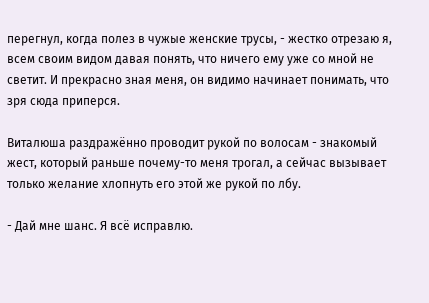перегнул, когда полез в чужые женские трусы, - жестко отрезаю я, всем своим видом давая понять, что ничего ему уже со мной не светит. И прекрасно зная меня, он видимо начинает понимать, что зря сюда приперся.

Виталюша раздражённо проводит рукой по волосам - знакомый жест, который раньше почему-то меня трогал, а сейчас вызывает только желание хлопнуть его этой же рукой по лбу.

- Дай мне шанс. Я всё исправлю.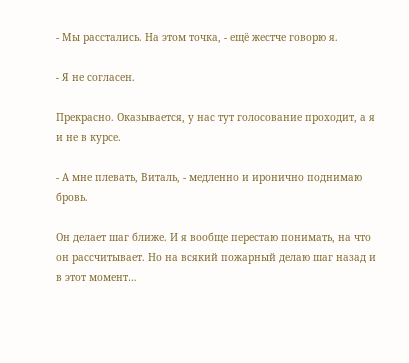- Мы расстались. На этом точка, - ещё жестче говорю я.

- Я не согласен.

Прекрасно. Оказывается, у нас тут голосование проходит, а я и не в курсе.

- А мне плевать, Виталь, - медленно и иронично поднимаю бровь.

Он делает шаг ближе. И я вообще перестаю понимать, на что он рассчитывает. Но на всякий пожарный делаю шаг назад и в этот момент…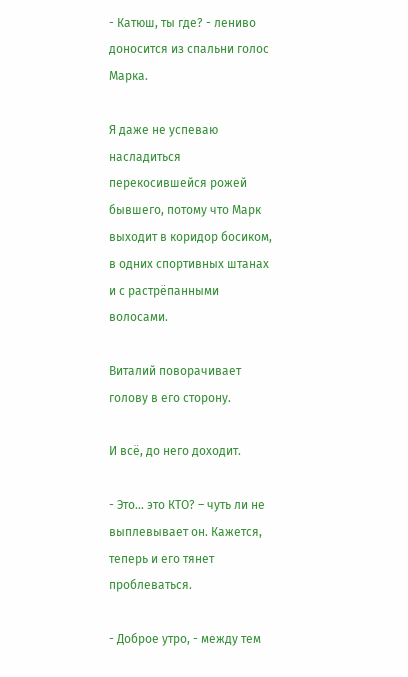- Катюш, ты где? - лениво доносится из спальни голос Марка.

Я даже не успеваю насладиться перекосившейся рожей бывшего, потому что Марк выходит в коридор босиком, в одних спортивных штанах и с растрёпанными волосами.

Виталий поворачивает голову в его сторону.

И всё, до него доходит.

- Это… это КТО? – чуть ли не выплевывает он. Кажется, теперь и его тянет проблеваться.

- Доброе утро, - между тем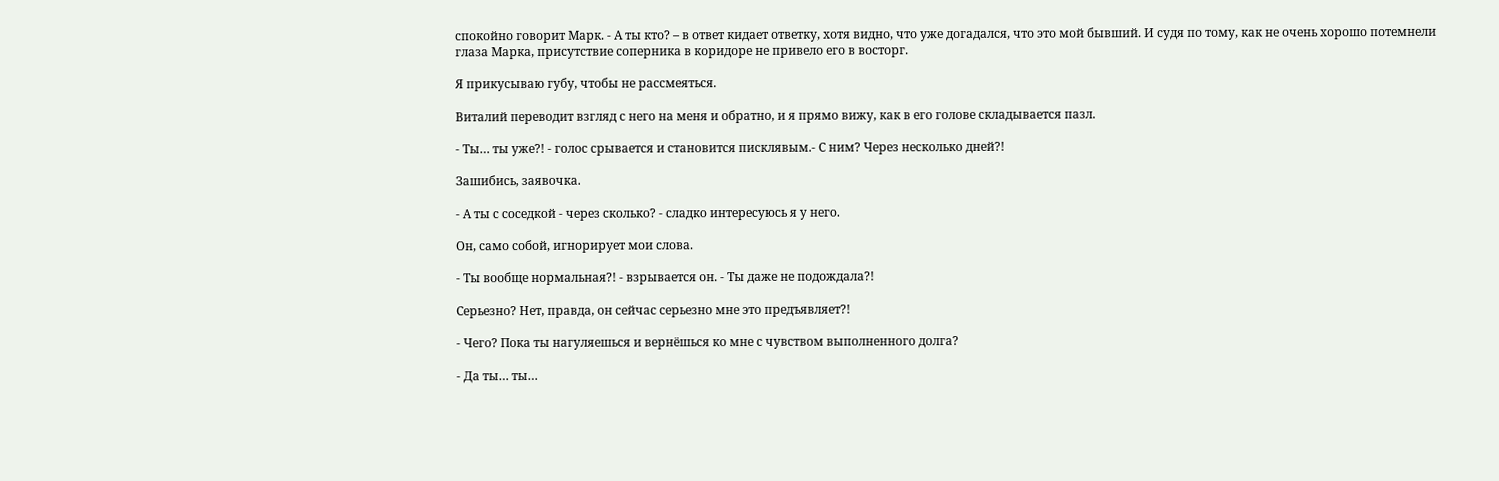спокойно говорит Марк. - А ты кто? – в ответ кидает ответку, хотя видно, что уже догадался, что это мой бывший. И судя по тому, как не очень хорошо потемнели глаза Марка, присутствие соперника в коридоре не привело его в восторг.

Я прикусываю губу, чтобы не рассмеяться.

Виталий переводит взгляд с него на меня и обратно, и я прямо вижу, как в его голове складывается пазл.

- Ты… ты уже?! - голос срывается и становится писклявым.- С ним? Через несколько дней?!

Зашибись, заявочка.

- А ты с соседкой - через сколько? - сладко интересуюсь я у него.

Он, само собой, игнорирует мои слова.

- Ты вообще нормальная?! - взрывается он. - Ты даже не подождала?!

Серьезно? Нет, правда, он сейчас серьезно мне это предъявляет?!

- Чего? Пока ты нагуляешься и вернёшься ко мне с чувством выполненного долга?

- Да ты… ты…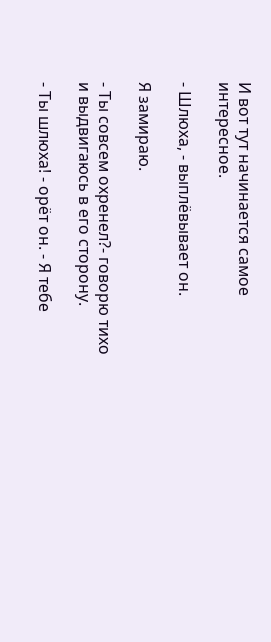И вот тут начинается самое интересное.

- Шлюха, - выплёвывает он.

Я замираю.

- Ты совсем охренел?- говорю тихо и выдвигаюсь в его сторону.

- Ты шлюха! - орёт он. - Я тебе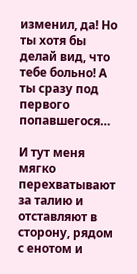изменил, да! Но ты хотя бы делай вид, что тебе больно! А ты сразу под первого попавшегося…

И тут меня мягко перехватывают за талию и отставляют в сторону, рядом с енотом и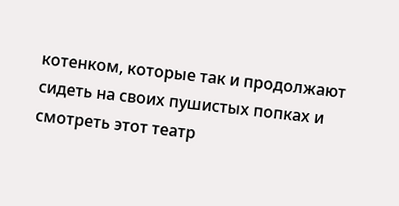котенком, которые так и продолжают сидеть на своих пушистых попках и смотреть этот театр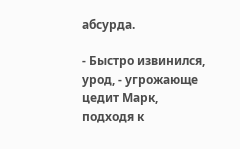абсурда.

- Быстро извинился, урод, - угрожающе цедит Марк, подходя к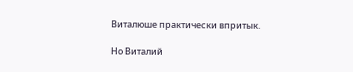Виталюше практически впритык.

Но Виталий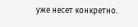уже несет конкретно.